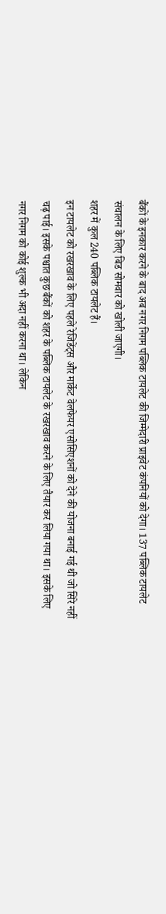बैंकों के इनकार करने के बाद अब नगर निगम पब्लिक टायलेट की जिम्मेदारी प्राइवेट कंपनियों को देगा। 137 पब्लिक टायलेट संचालन के लिए बिड सोमवार को खोली जाएगी।
शहर में कुल 240 पब्लिक टायलेट हैं।
इन टायलेट को रखरखाव के लिए पहले रेजिडेंट्स और मार्केट वेलफेयर एसोसिएशनों को देने की योजना बनाई गई थी जो सिरे नहीं चढ़ पाई। इसके पश्चात कुछ बैंकों को शहर के पब्लिक टायलेट के रखरखाव करने के लिए तैयार कर लिया गया था। इसके लिए नगर निगम को कोई शुल्क भी अदा नहीं करना था। लेकिन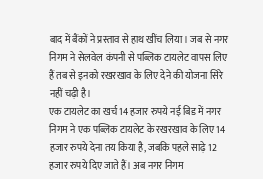बाद में बैंकों ने प्रस्ताव से हाथ खींच लिया। जब से नगर निगम ने सेलवेल कंपनी से पब्लिक टायलेट वापस लिए हैं तब से इनको रखरखाव के लिए देने की योजना सिरे नहीं चढ़ी है।
एक टायलेट का खर्च 14 हजार रुपये नई बिड में नगर निगम ने एक पब्लिक टायलेट के रखरखाव के लिए 14 हजार रुपये देना तय किया है, जबकि पहले साढ़े 12 हजार रुपये दिए जाते हैं। अब नगर निगम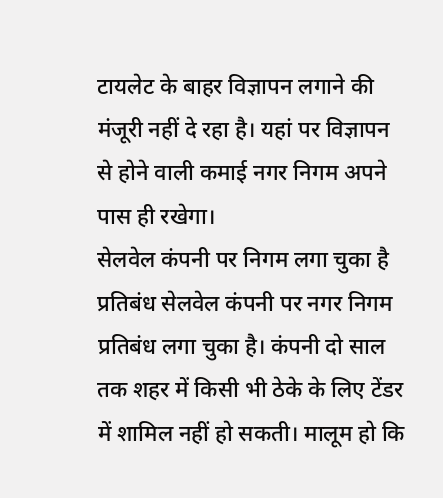टायलेट के बाहर विज्ञापन लगाने की मंजूरी नहीं दे रहा है। यहां पर विज्ञापन से होने वाली कमाई नगर निगम अपने पास ही रखेगा।
सेलवेल कंपनी पर निगम लगा चुका है प्रतिबंध सेलवेल कंपनी पर नगर निगम प्रतिबंध लगा चुका है। कंपनी दो साल तक शहर में किसी भी ठेके के लिए टेंडर में शामिल नहीं हो सकती। मालूम हो कि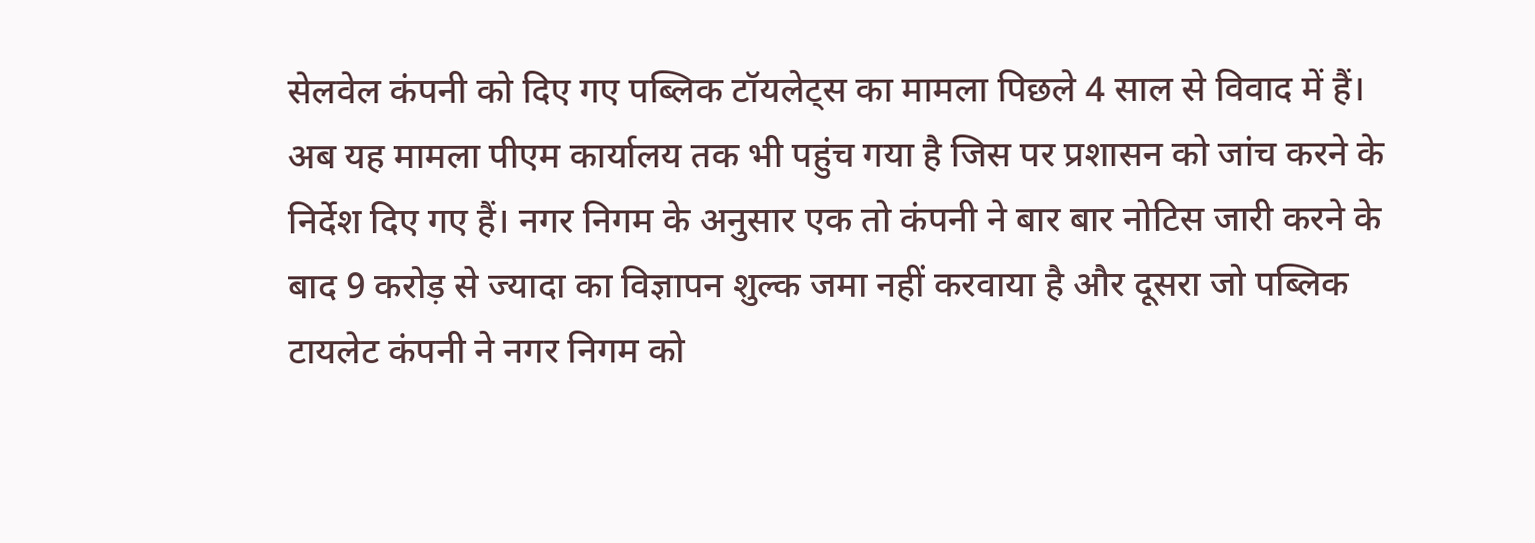सेलवेल कंपनी को दिए गए पब्लिक टॉयलेट्स का मामला पिछले 4 साल से विवाद में हैं। अब यह मामला पीएम कार्यालय तक भी पहुंच गया है जिस पर प्रशासन को जांच करने के निर्देश दिए गए हैं। नगर निगम के अनुसार एक तो कंपनी ने बार बार नोटिस जारी करने के बाद 9 करोड़ से ज्यादा का विज्ञापन शुल्क जमा नहीं करवाया है और दूसरा जो पब्लिक टायलेट कंपनी ने नगर निगम को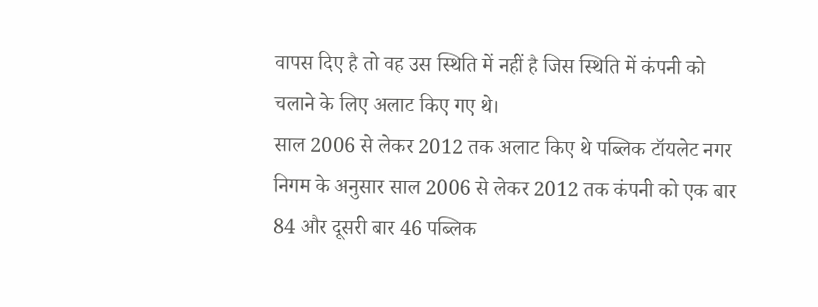वापस दिए है तो वह उस स्थिति में नहीं है जिस स्थिति में कंपनी को चलाने के लिए अलाट किए गए थे।
साल 2006 से लेकर 2012 तक अलाट किए थे पब्लिक टॉयलेट नगर निगम के अनुसार साल 2006 से लेकर 2012 तक कंपनी को एक बार 84 और दूसरी बार 46 पब्लिक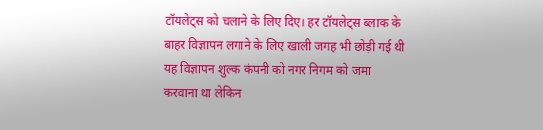टॉयलेट्स को चलाने के लिए दिए। हर टॉयलेट्स ब्लाक के बाहर विज्ञापन लगाने के लिए खाली जगह भी छोड़ी गई थी यह विज्ञापन शुल्क कंपनी को नगर निगम को जमा करवाना था लेकिन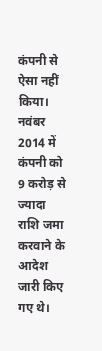कंपनी से ऐसा नहीं किया। नवंबर 2014 में कंपनी को 9 करोड़ से ज्यादा राशि जमा करवाने के आदेश जारी किए गए थे।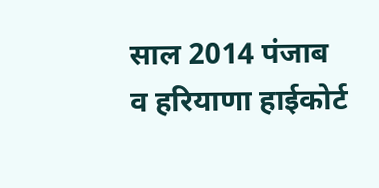साल 2014 पंजाब व हरियाणा हाईकोर्ट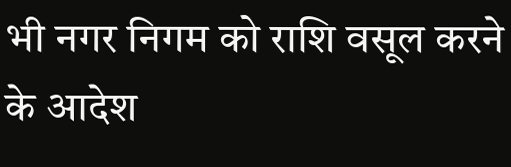भी नगर निगम को राशि वसूल करने के आदेश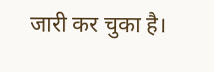जारी कर चुका है।